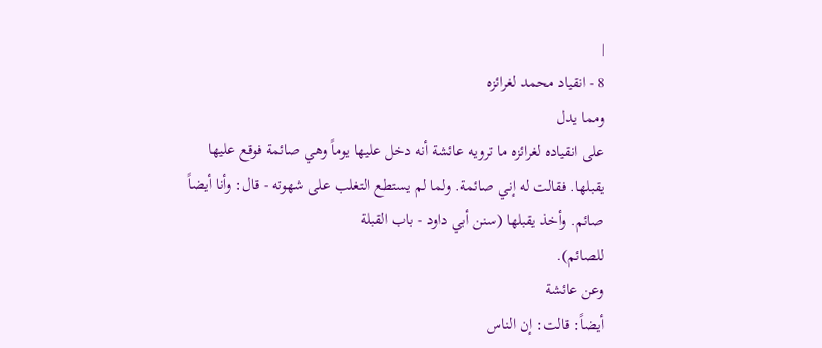|
8 - انقياد محمد لغرائزه
ومما يدل
على انقياده لغرائزه ما ترويه عائشة أنه دخل عليها يوماً وهي صائمة فوقع عليها
يقبلها. فقالت له إني صائمة. ولما لم يستطع التغلب على شهوته - قال: وأنا أيضاً
صائم. وأخذ يقبلها (سنن أبي داود - باب القبلة
للصائم).
وعن عائشة
أيضاً: قالت: إن الناس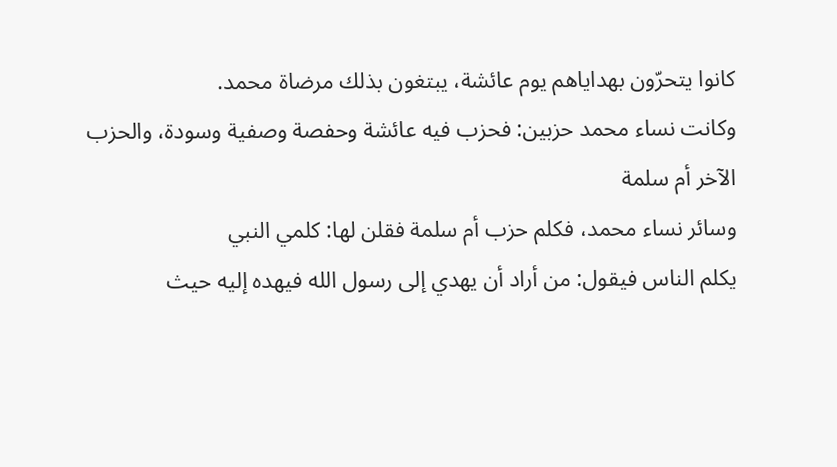كانوا يتحرّون بهداياهم يوم عائشة، يبتغون بذلك مرضاة محمد.
وكانت نساء محمد حزبين: فحزب فيه عائشة وحفصة وصفية وسودة، والحزب الآخر أم سلمة
وسائر نساء محمد، فكلم حزب أم سلمة فقلن لها: كلمي النبي
يكلم الناس فيقول: من أراد أن يهدي إلى رسول الله فيهده إليه حيث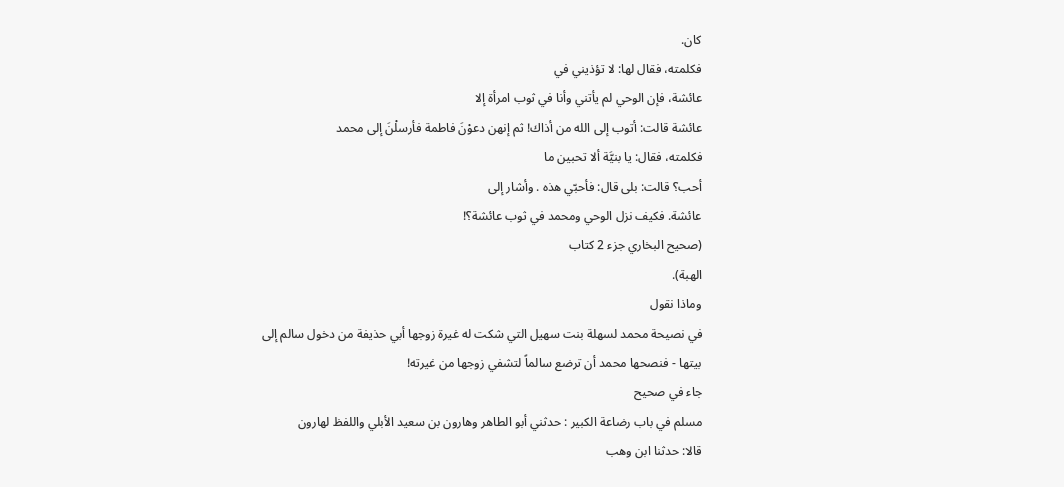كان.
فكلمته، فقال لها: لا تؤذيني في
عائشة، فإن الوحي لم يأتني وأنا في ثوب امرأة إلا
عائشة قالت: أتوب إلى الله من أذاك! ثم إنهن دعوْنَ فاطمة فأرسلْنَ إلى محمد
فكلمته، فقال: يا بنيَّة ألا تحبين ما
أحب؟ قالت: بلى قال: فأحبّي هذه . وأشار إلى
عائشة. فكيف نزل الوحي ومحمد في ثوب عائشة؟!
(صحيح البخاري جزء 2 كتاب
الهبة).
وماذا نقول
في نصيحة محمد لسهلة بنت سهيل التي شكت له غيرة زوجها أبي حذيفة من دخول سالم إلى
بيتها - فنصحها محمد أن ترضع سالماً لتشفي زوجها من غيرته!
جاء في صحيح
مسلم في باب رضاعة الكبير : حدثني أبو الطاهر وهارون بن سعيد الأبلي واللفظ لهارون
قالا: حدثنا ابن وهب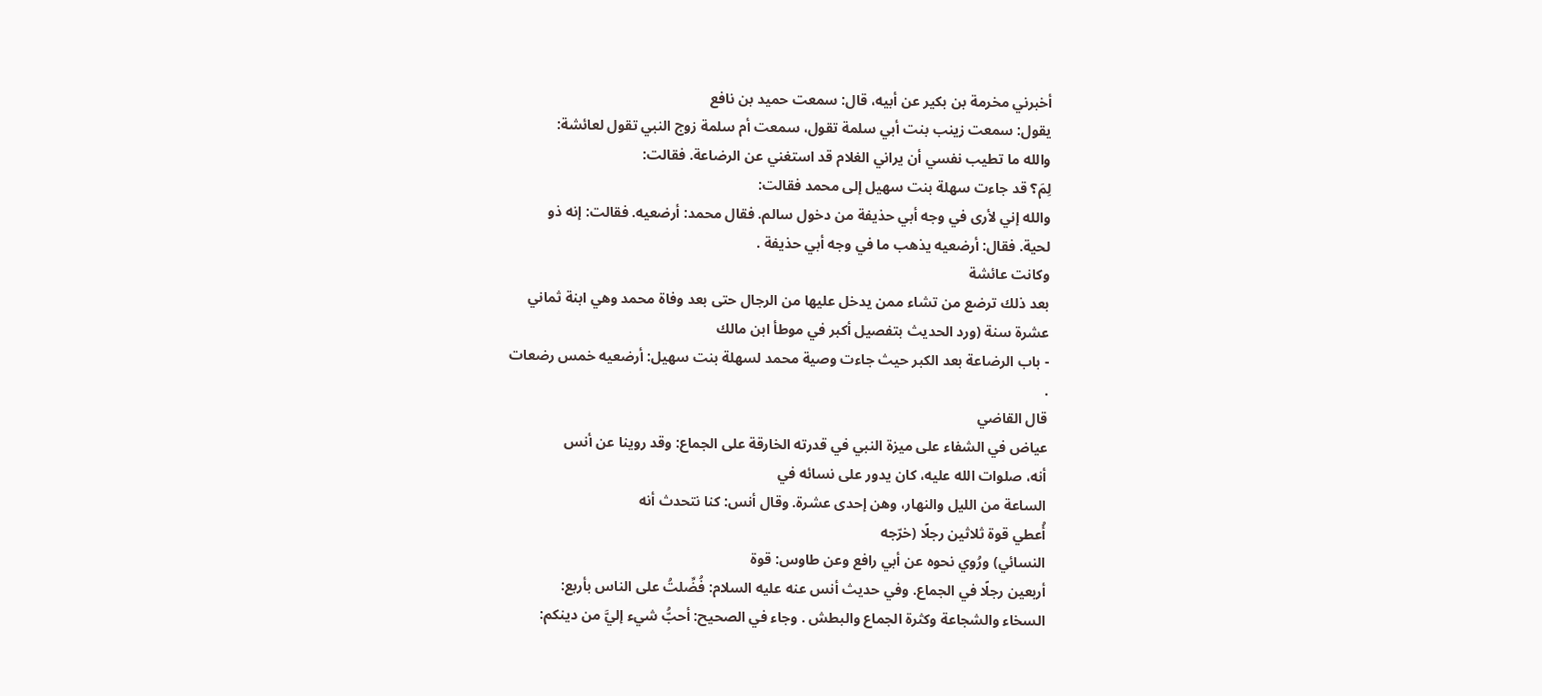أخبرني مخرمة بن بكير عن أبيه، قال: سمعت حميد بن نافع
يقول: سمعت زينب بنت أبي سلمة تقول، سمعت أم سلمة زوج النبي تقول لعائشة:
والله ما تطيب نفسي أن يراني الغلام قد استغني عن الرضاعة. فقالت:
لِمَ؟ قد جاءت سهلة بنت سهيل إلى محمد فقالت:
والله إني لأرى في وجه أبي حذيفة من دخول سالم. فقال محمد: أرضعيه. فقالت: إنه ذو
لحية. فقال: أرضعيه يذهب ما في وجه أبي حذيفة .
وكانت عائشة
بعد ذلك ترضع من تشاء ممن يدخل عليها من الرجال حتى بعد وفاة محمد وهي ابنة ثماني
عشرة سنة (ورد الحديث بتفصيل أكبر في موطأ ابن مالك
- باب الرضاعة بعد الكبر حيث جاءت وصية محمد لسهلة بنت سهيل: أرضعيه خمس رضعات
.
قال القاضي
عياض في الشفاء على ميزة النبي في قدرته الخارقة على الجماع: وقد روينا عن أنس
أنه، صلوات الله عليه، كان يدور على نسائه في
الساعة من الليل والنهار، وهن إحدى عشرة. وقال أنس: كنا نتحدث أنه
أُعطي قوة ثلاثين رجلًا (خرّجه
النسائي) ورُوي نحوه عن أبي رافع وعن طاوس: قوة
أربعين رجلًا في الجماع. وفي حديث أنس عنه عليه السلام: فُضِّلتُ على الناس بأربع:
السخاء والشجاعة وكثرة الجماع والبطش . وجاء في الصحيح: أحبُّ شيء إليَّ من دينكم: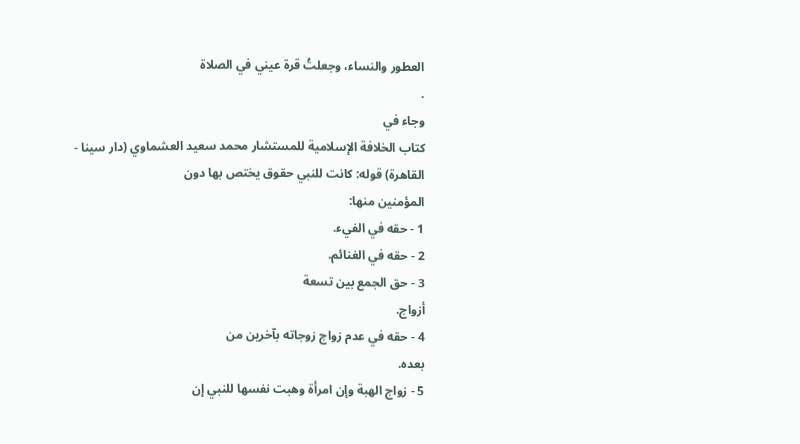العطور والنساء، وجعلتُ قرة عيني في الصلاة
.
وجاء في
كتاب الخلافة الإسلامية للمستشار محمد سعيد العشماوي (دار سينا -
القاهرة) قوله: كانت للنبي حقوق يختص بها دون
المؤمنين منها:
1 - حقه في الفيء.
2 - حقه في الغنائم.
3 - حق الجمع بين تسعة
أزواج.
4 - حقه في عدم زواج زوجاته بآخرين من
بعده.
5 - زواج الهبة وإن امرأة وهبت نفسها للنبي إن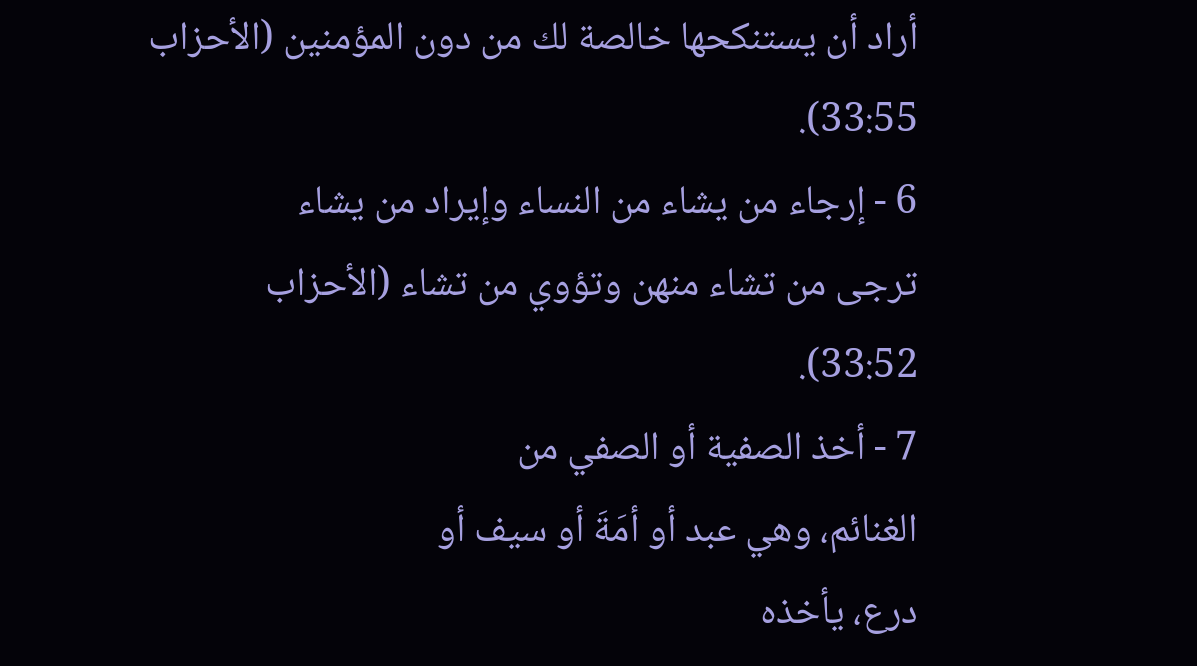أراد أن يستنكحها خالصة لك من دون المؤمنين (الأحزاب
33:55).
6 - إرجاء من يشاء من النساء وإيراد من يشاء
ترجى من تشاء منهن وتؤوي من تشاء (الأحزاب
33:52).
7 - أخذ الصفية أو الصفي من
الغنائم، وهي عبد أو أمَةَ أو سيف أو
درع، يأخذه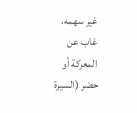غير سهمه، غاب عن المعركة أو حضر (السيرة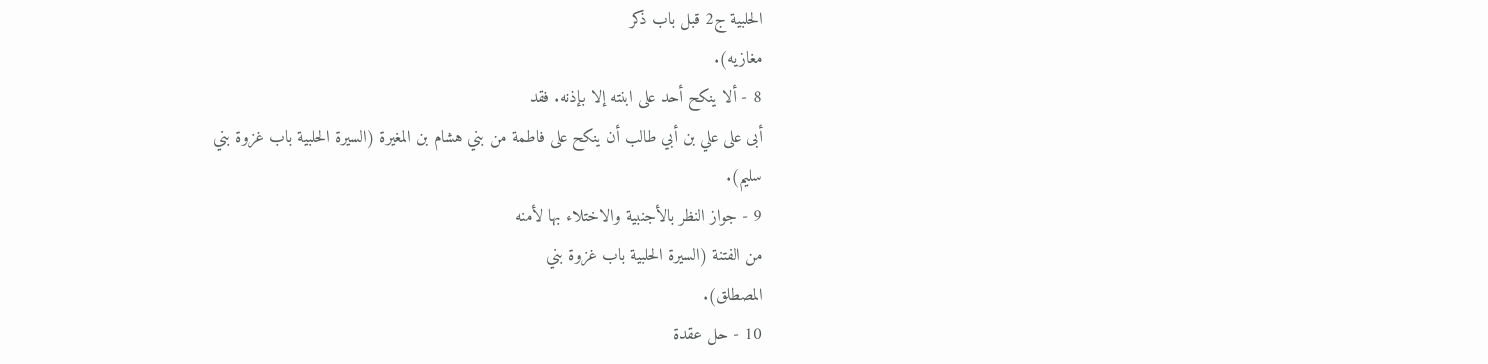الحلبية ج2 قبل باب ذكر
مغازيه).
8 - ألا ينكح أحد على ابنته إلا بإذنه. فقد
أبى على علي بن أبي طالب أن ينكح على فاطمة من بني هشام بن المغيرة (السيرة الحلبية باب غزوة بني
سليم).
9 - جواز النظر بالأجنبية والاختلاء بها لأمنه
من الفتنة (السيرة الحلبية باب غزوة بني
المصطلق).
10 - حل عقدة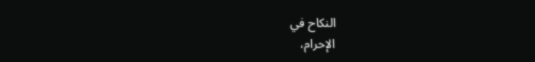النكاح في
الإحرام،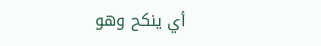أي ينكح وهو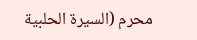محرم (السيرة الحلبية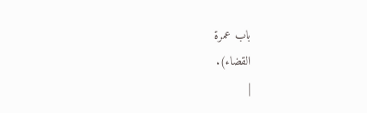باب عمرة
القضاء).
|